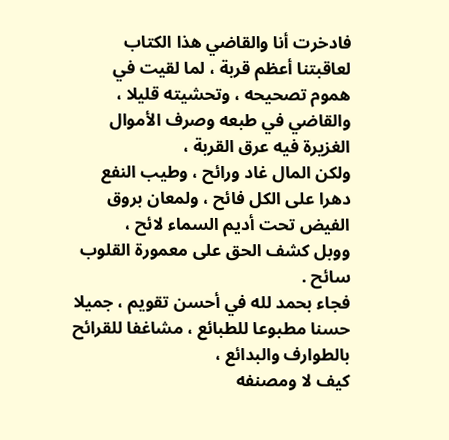فادخرت أنا والقاضي هذا الكتاب لعاقبتنا أعظم قربة ، لما لقيت في هموم تصحيحه ، وتحشيته قليلا ،
والقاضي في طبعه وصرف الأموال الغزيرة فيه عرق القربة ،
ولكن المال غاد ورائح ، وطيب النفع دهرا على الكل فائح ، ولمعان بروق الفيض تحت أديم السماء لائح ،
ووبل كشف الحق على معمورة القلوب سائح .
فجاء بحمد لله في أحسن تقويم ، جميلا حسنا مطبوعا للطبائع ، مشاغفا للقرائح بالطوارف والبدائع ،
كيف لا ومصنفه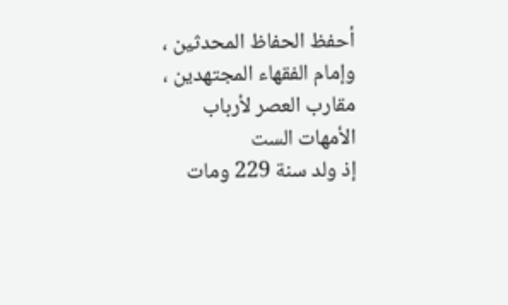أحفظ الحفاظ المحدثين ، وإمام الفقهاء المجتهدين ، مقارب العصر لأرباب الأمهات الست
إذ ولد سنة 229 ومات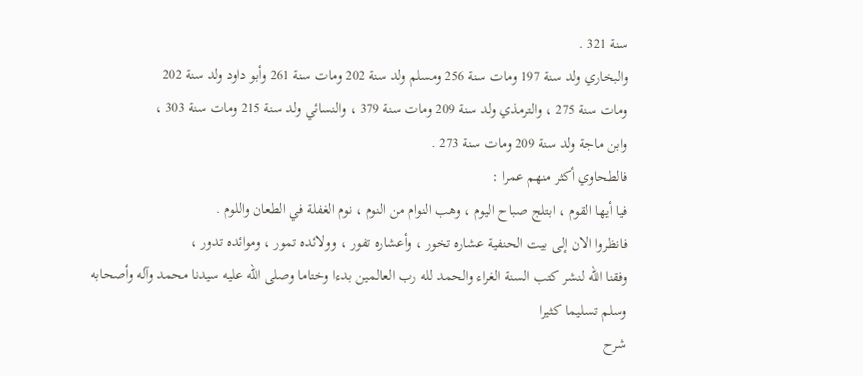سنة 321 .
والبخاري ولد سنة 197 ومات سنة 256 ومسلم ولد سنة 202 ومات سنة 261 وأبو داود ولد سنة 202
ومات سنة 275 ، والترمذي ولد سنة 209 ومات سنة 379 ، والنسائي ولد سنة 215 ومات سنة 303 ،
وابن ماجة ولد سنة 209 ومات سنة 273 .
فالطحاوي أكثر منهم عمرا :
فيا أيها القوم ، ابتلج صباح اليوم ، وهب النوام من النوم ، نوم الغفلة في الطعان واللوم .
فانظروا الان إلى بيت الحنفية عشاره تخور ، وأعشاره تفور ، وولائده تمور ، وموائده تدور ،
وفقنا الله لنشر كتب السنة الغراء والحمد لله رب العالمين بدءا وختاما وصلى الله عليه سيدنا محمد وآله وأصحابه
وسلم تسليما كثيرا
شرح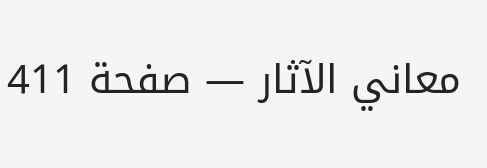معاني الآثار — صفحة 411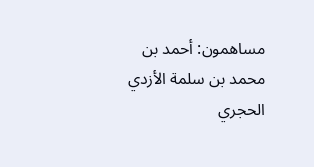مساهمون: أحمد بن محمد بن سلمة الأزدي الحجري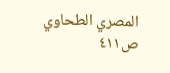المصري الطحاوي
ص٤١١